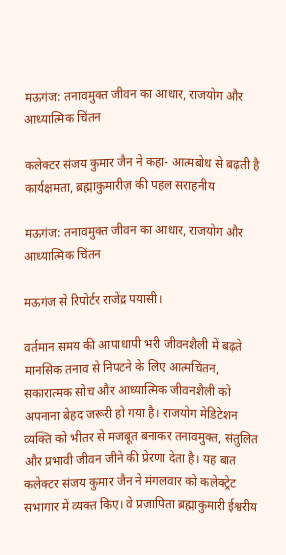मऊगंज: तनावमुक्त जीवन का आधार, राजयोग और आध्यात्मिक चिंतन

कलेक्टर संजय कुमार जैन ने कहा- आत्मबोध से बढ़ती है कार्यक्षमता, ब्रह्माकुमारीज़ की पहल सराहनीय

मऊगंज: तनावमुक्त जीवन का आधार, राजयोग और आध्यात्मिक चिंतन

मऊगंज से रिपोर्टर राजेंद्र पयासी।

वर्तमान समय की आपाधापी भरी जीवनशैली में बढ़ते मानसिक तनाव से निपटने के लिए आत्मचिंतन, सकारात्मक सोच और आध्यात्मिक जीवनशैली को अपनाना बेहद जरूरी हो गया है। राजयोग मेडिटेशन व्यक्ति को भीतर से मजबूत बनाकर तनावमुक्त, संतुलित और प्रभावी जीवन जीने की प्रेरणा देता है। यह बात कलेक्टर संजय कुमार जैन ने मंगलवार को कलेक्ट्रेट सभागार में व्यक्त किए। वे प्रजापिता ब्रह्माकुमारी ईश्वरीय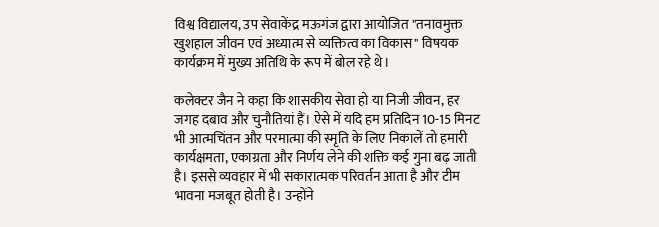विश्व विद्यालय, उप सेवाकेंद्र मऊगंज द्वारा आयोजित "तनावमुक्त खुशहाल जीवन एवं अध्यात्म से व्यक्तित्व का विकास" विषयक कार्यक्रम में मुख्य अतिथि के रूप में बोल रहे थे।

कलेक्टर जैन ने कहा कि शासकीय सेवा हो या निजी जीवन, हर जगह दबाव और चुनौतियां हैं। ऐसे में यदि हम प्रतिदिन 10-15 मिनट भी आत्मचिंतन और परमात्मा की स्मृति के लिए निकालें तो हमारी कार्यक्षमता, एकाग्रता और निर्णय लेने की शक्ति कई गुना बढ़ जाती है। इससे व्यवहार में भी सकारात्मक परिवर्तन आता है और टीम भावना मजबूत होती है। उन्होंने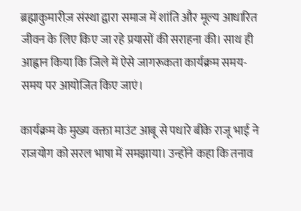ब्रह्माकुमारीज़ संस्था द्वारा समाज में शांति और मूल्य आधारित जीवन के लिए किए जा रहे प्रयासों की सराहना की। साथ ही आह्वान किया कि जिले में ऐसे जागरूकता कार्यक्रम समय-समय पर आयोजित किए जाएं।

कार्यक्रम के मुख्य वक्ता माउंट आबू से पधारे बीके राजू भाई ने राजयोग को सरल भाषा में समझाया। उन्होंने कहा कि तनाव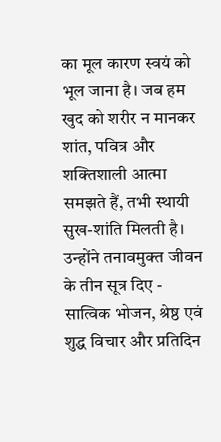का मूल कारण स्वयं को भूल जाना है। जब हम खुद को शरीर न मानकर शांत, पवित्र और शक्तिशाली आत्मा समझते हैं, तभी स्थायी सुख-शांति मिलती है। उन्होंने तनावमुक्त जीवन के तीन सूत्र दिए - सात्विक भोजन, श्रेष्ठ एवं शुद्ध विचार और प्रतिदिन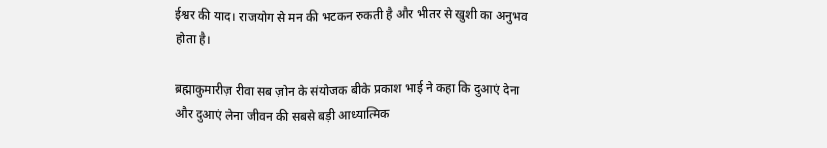ईश्वर की याद। राजयोग से मन की भटकन रुकती है और भीतर से खुशी का अनुभव होता है।

ब्रह्माकुमारीज़ रीवा सब ज़ोन के संयोजक बीके प्रकाश भाई ने कहा कि दुआएं देना और दुआएं लेना जीवन की सबसे बड़ी आध्यात्मिक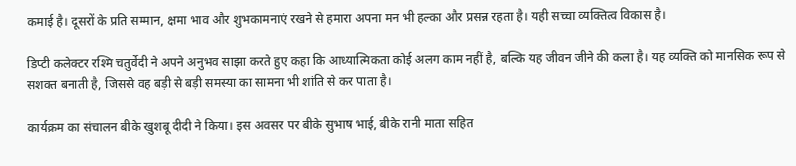कमाई है। दूसरों के प्रति सम्मान, क्षमा भाव और शुभकामनाएं रखने से हमारा अपना मन भी हल्का और प्रसन्न रहता है। यही सच्चा व्यक्तित्व विकास है।

डिप्टी कलेक्टर रश्मि चतुर्वेदी ने अपने अनुभव साझा करते हुए कहा कि आध्यात्मिकता कोई अलग काम नहीं है, बल्कि यह जीवन जीने की कला है। यह व्यक्ति को मानसिक रूप से सशक्त बनाती है, जिससे वह बड़ी से बड़ी समस्या का सामना भी शांति से कर पाता है।

कार्यक्रम का संचालन बीके खुशबू दीदी ने किया। इस अवसर पर बीके सुभाष भाई, बीके रानी माता सहित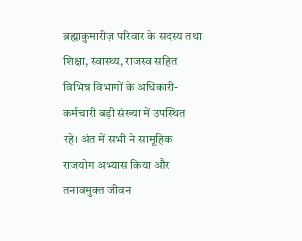ब्रह्माकुमारीज़ परिवार के सदस्य तथा शिक्षा, स्वास्थ्य, राजस्व सहित विभिन्न विभागों के अधिकारी-कर्मचारी बड़ी संख्या में उपस्थित रहे। अंत में सभी ने सामूहिक राजयोग अभ्यास किया और तनावमुक्त जीवन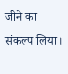जीने का संकल्प लिया।